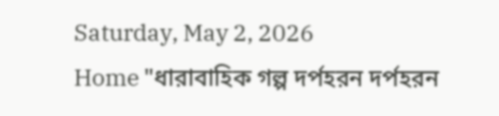Saturday, May 2, 2026
Home "ধারাবাহিক গল্প দর্পহরন দর্পহরন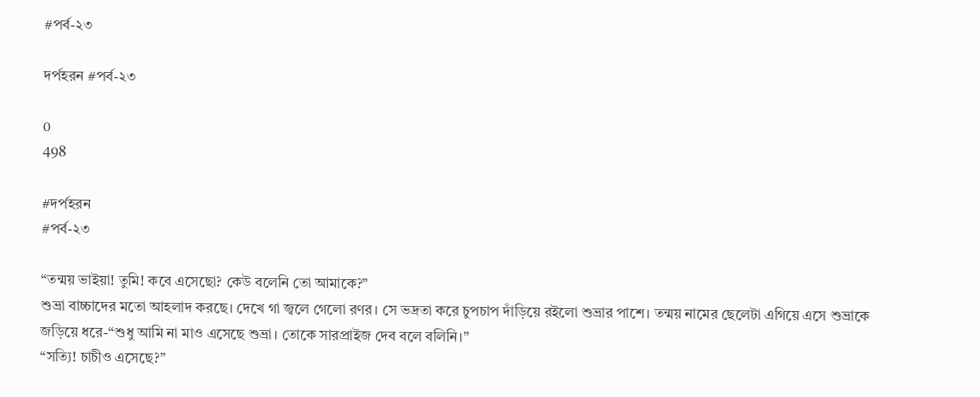#পর্ব-২৩

দর্পহরন #পর্ব-২৩

0
498

#দর্পহরন
#পর্ব-২৩

“তন্ময় ভাইয়া! তুমি! কবে এসেছো? কেউ বলেনি তো আমাকে?”
শুভ্রা বাচ্চাদের মতো আহলাদ করছে। দেখে গা জ্বলে গেলো রণর। সে ভদ্রতা করে চুপচাপ দাঁড়িয়ে রইলো শুভ্রার পাশে। তন্ময় নামের ছেলেটা এগিয়ে এসে শুভ্রাকে জড়িয়ে ধরে-“শুধু আমি না মাও এসেছে শুভ্রা। তোকে সারপ্রাইজ দেব বলে বলিনি।”
“সত্যি! চাচীও এসেছে?”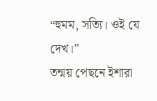“হুমম, সত্যি। ওই যে দেখ।”
তন্ময় পেছনে ইশারা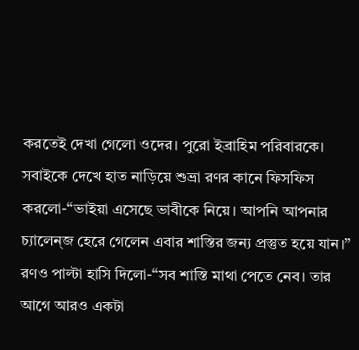করতেই দেখা গেলো ওদের। পুরো ইব্রাহিম পরিবারকে। সবাইকে দেখে হাত নাড়িয়ে শুভ্রা রণর কানে ফিসফিস করলো-“ভাইয়া এসেছে ভাবীকে নিয়ে। আপনি আপনার চ্যালেন্জ হেরে গেলেন এবার শাস্তির জন্য প্রস্তুত হয়ে যান।”
রণও পাল্টা হাসি দিলো-“সব শাস্তি মাথা পেতে নেব। তার আগে আরও একটা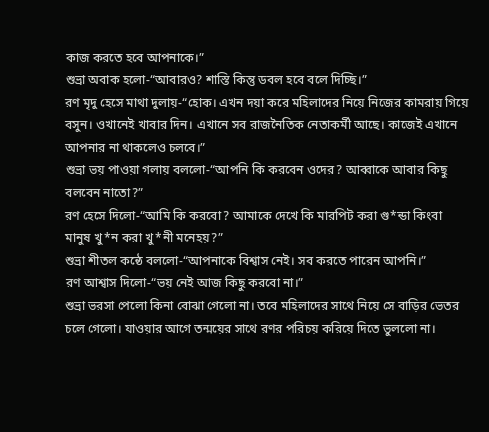কাজ করতে হবে আপনাকে।”
শুভ্রা অবাক হলো-“আবারও? শাস্তি কিন্তু ডবল হবে বলে দিচ্ছি।”
রণ মৃদু হেসে মাথা দুলায়-“হোক। এখন দয়া করে মহিলাদের নিয়ে নিজের কামরায় গিয়ে বসুন। ওখানেই খাবার দিন। এখানে সব রাজনৈতিক নেতাকর্মী আছে। কাজেই এখানে আপনার না থাকলেও চলবে।”
শুভ্রা ভয় পাওয়া গলায় বললো-“আপনি কি করবেন ওদের? আব্বাকে আবার কিছু বলবেন নাতো?”
রণ হেসে দিলো-“আমি কি করবো? আমাকে দেখে কি মারপিট করা গু*ন্ডা কিংবা মানুষ খু*ন করা খু*নী মনেহয়?”
শুভ্রা শীতল কন্ঠে বললো-“আপনাকে বিশ্বাস নেই। সব করতে পারেন আপনি।”
রণ আশ্বাস দিলো-“ভয় নেই আজ কিছু করবো না।”
শুভ্রা ভরসা পেলো কিনা বোঝা গেলো না। তবে মহিলাদের সাথে নিয়ে সে বাড়ির ভেতর চলে গেলো। যাওয়ার আগে তন্ময়ের সাথে রণর পরিচয় করিয়ে দিতে ভুললো না।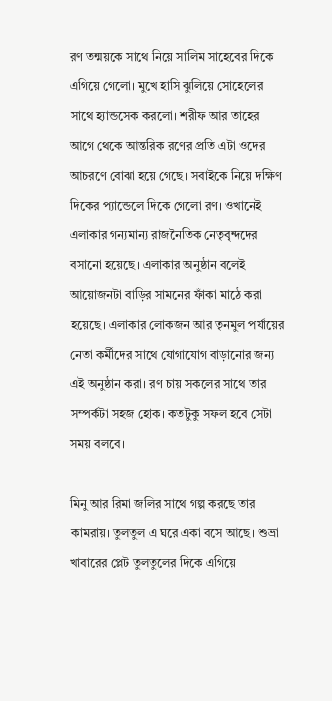রণ তন্ময়কে সাথে নিয়ে সালিম সাহেবের দিকে এগিয়ে গেলো। মুখে হাসি ঝুলিয়ে সোহেলের সাথে হ্যান্ডসেক করলো। শরীফ আর তাহের আগে থেকে আন্তরিক রণের প্রতি এটা ওদের আচরণে বোঝা হয়ে গেছে। সবাইকে নিয়ে দক্ষিণ দিকের প্যান্ডেলে দিকে গেলো রণ। ওখানেই এলাকার গন্যমান্য রাজনৈতিক নেতৃবৃন্দদের বসানো হয়েছে। এলাকার অনুষ্ঠান বলেই আয়োজনটা বাড়ির সামনের ফাঁকা মাঠে করা হয়েছে। এলাকার লোকজন আর তৃনমুল পর্যায়ের নেতা কর্মীদের সাথে যোগাযোগ বাড়ানোর জন্য এই অনুষ্ঠান করা। রণ চায় সকলের সাথে তার সম্পর্কটা সহজ হোক। কতটুকু সফল হবে সেটা সময় বলবে।

মিনু আর রিমা জলির সাথে গল্প করছে তার কামরায়। তুলতুল এ ঘরে একা বসে আছে। শুভ্রা খাবারের প্লেট তুলতুলের দিকে এগিয়ে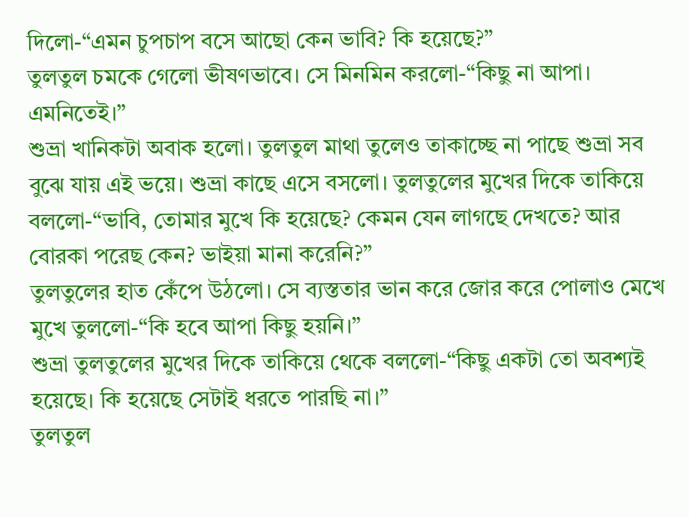দিলো-“এমন চুপচাপ বসে আছো কেন ভাবি? কি হয়েছে?”
তুলতুল চমকে গেলো ভীষণভাবে। সে মিনমিন করলো-“কিছু না আপা। এমনিতেই।”
শুভ্রা খানিকটা অবাক হলো। তুলতুল মাথা তুলেও তাকাচ্ছে না পাছে শুভ্রা সব বুঝে যায় এই ভয়ে। শুভ্রা কাছে এসে বসলো। তুলতুলের মুখের দিকে তাকিয়ে বললো-“ভাবি, তোমার মুখে কি হয়েছে? কেমন যেন লাগছে দেখতে? আর বোরকা পরেছ কেন? ভাইয়া মানা করেনি?”
তুলতুলের হাত কেঁপে উঠলো। সে ব্যস্ততার ভান করে জোর করে পোলাও মেখে মুখে তুললো-“কি হবে আপা কিছু হয়নি।”
শুভ্রা তুলতুলের মুখের দিকে তাকিয়ে থেকে বললো-“কিছু একটা তো অবশ্যই হয়েছে। কি হয়েছে সেটাই ধরতে পারছি না।”
তুলতুল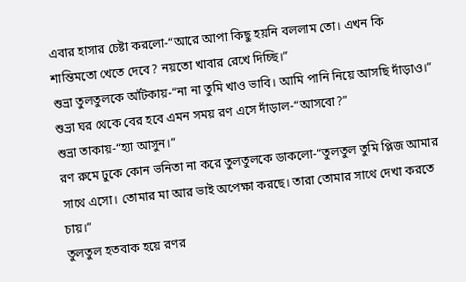এবার হাসার চেষ্টা করলো-“আরে আপা কিছু হয়নি বললাম তো। এখন কি শান্তিমতো খেতে দেবে? নয়তো খাবার রেখে দিচ্ছি।”
শুভ্রা তুলতুলকে আঁটকায়-“না না তুমি খাও ভাবি। আমি পানি নিয়ে আসছি দাঁড়াও।”
শুভ্রা ঘর থেকে বের হবে এমন সময় রণ এসে দাঁড়াল-“আসবো?”
শুভ্রা তাকায়-“হ্যা আসুন।”
রণ রুমে ঢুকে কোন ভনিতা না করে তুলতুলকে ডাকলো-“তুলতুল তুমি প্লিজ আমার সাথে এসো। তোমার মা আর ভাই অপেক্ষা করছে। তারা তোমার সাথে দেখা করতে চায়।”
তুলতুল হতবাক হয়ে রণর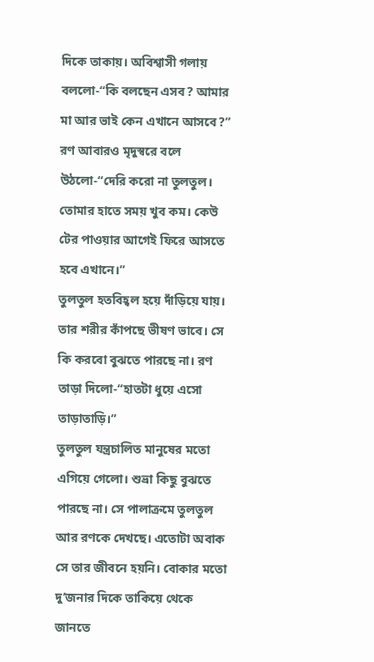দিকে তাকায়। অবিশ্বাসী গলায় বললো-“কি বলছেন এসব? আমার মা আর ভাই কেন এখানে আসবে?”
রণ আবারও মৃদুস্বরে বলে উঠলো-“দেরি করো না তুলতুল। তোমার হাতে সময় খুব কম। কেউ টের পাওয়ার আগেই ফিরে আসতে হবে এখানে।”
তুলতুল হতবিহ্বল হয়ে দাঁড়িয়ে যায়। তার শরীর কাঁপছে ভীষণ ভাবে। সে কি করবো বুঝতে পারছে না। রণ তাড়া দিলো-“হাতটা ধুয়ে এসো তাড়াতাড়ি।”
তুলতুল যন্ত্রচালিত মানুষের মতো এগিয়ে গেলো। শুভ্রা কিছু বুঝতে পারছে না। সে পালাক্রমে তুলতুল আর রণকে দেখছে। এতোটা অবাক সে তার জীবনে হয়নি। বোকার মতো দু’জনার দিকে তাকিয়ে থেকে জানতে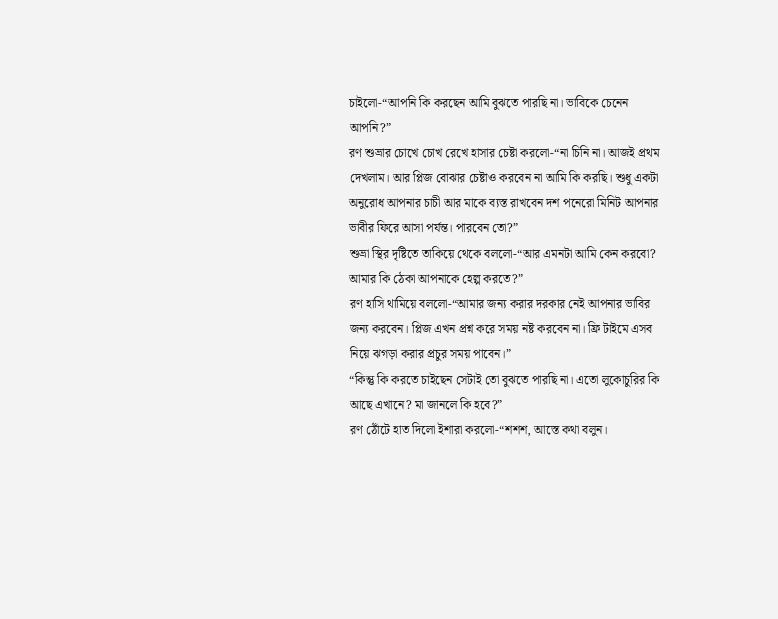চাইলো-“আপনি কি করছেন আমি বুঝতে পারছি না। ভাবিকে চেনেন আপনি?”
রণ শুভ্রার চোখে চোখ রেখে হাসার চেষ্টা করলো-“না চিনি না। আজই প্রথম দেখলাম। আর প্লিজ বোঝার চেষ্টাও করবেন না আমি কি করছি। শুধু একটা অনুরোধ আপনার চাচী আর মাকে ব্যস্ত রাখবেন দশ পনেরো মিনিট আপনার ভাবীর ফিরে আসা পর্যন্ত। পারবেন তো?”
শুভ্রা স্থির দৃষ্টিতে তাকিয়ে থেকে বললো-“আর এমনটা আমি কেন করবো? আমার কি ঠেকা আপনাকে হেল্প করতে?”
রণ হাসি থামিয়ে বললো-“আমার জন্য করার দরকার নেই আপনার ভাবির জন্য করবেন। প্লিজ এখন প্রশ্ন করে সময় নষ্ট করবেন না। ফ্রি টাইমে এসব নিয়ে ঝগড়া করার প্রচুর সময় পাবেন।”
“কিন্তু কি করতে চাইছেন সেটাই তো বুঝতে পারছি না। এতো লুকোচুরির কি আছে এখানে? মা জানলে কি হবে?”
রণ ঠোঁটে হাত দিলো ইশারা করলো-“শশশ, আস্তে কথা বলুন।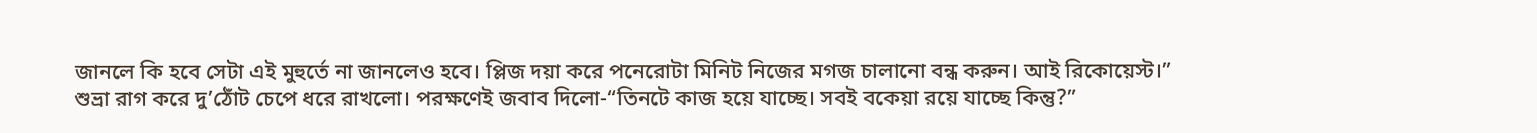জানলে কি হবে সেটা এই মুহুর্তে না জানলেও হবে। প্লিজ দয়া করে পনেরোটা মিনিট নিজের মগজ চালানো বন্ধ করুন। আই রিকোয়েস্ট।”
শুভ্রা রাগ করে দু’ঠোঁট চেপে ধরে রাখলো। পরক্ষণেই জবাব দিলো-“তিনটে কাজ হয়ে যাচ্ছে। সবই বকেয়া রয়ে যাচ্ছে কিন্তু?”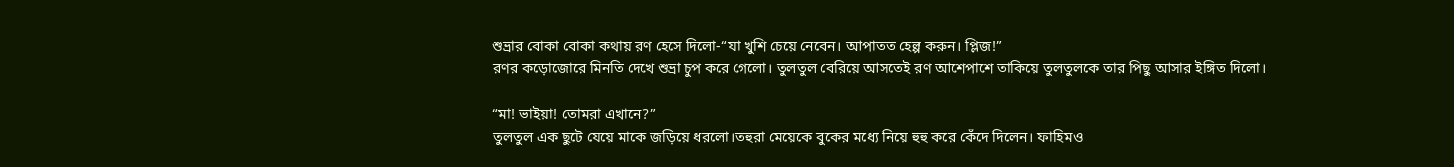শুভ্রার বোকা বোকা কথায় রণ হেসে দিলো-“যা খুশি চেয়ে নেবেন। আপাতত হেল্প করুন। প্লিজ!”
রণর কড়োজোরে মিনতি দেখে শুভ্রা চুপ করে গেলো। তুলতুল বেরিয়ে আসতেই রণ আশেপাশে তাকিয়ে তুলতুলকে তার পিছু আসার ইঙ্গিত দিলো।

“মা! ভাইয়া! তোমরা এখানে?”
তুলতুল এক ছুটে যেয়ে মাকে জড়িয়ে ধরলো।তহুরা মেয়েকে বুকের মধ্যে নিয়ে হুহু করে কেঁদে দিলেন। ফাহিমও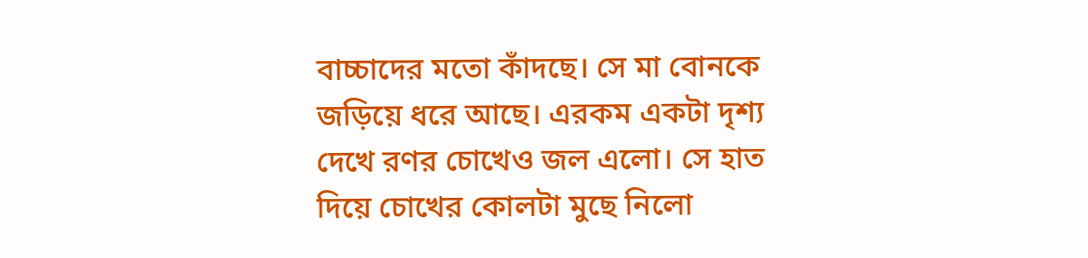বাচ্চাদের মতো কাঁদছে। সে মা বোনকে জড়িয়ে ধরে আছে। এরকম একটা দৃশ্য দেখে রণর চোখেও জল এলো। সে হাত দিয়ে চোখের কোলটা মুছে নিলো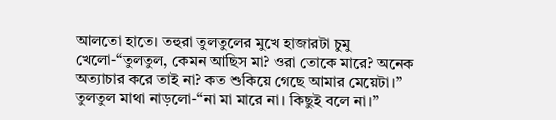আলতো হাতে। তহুরা তুলতুলের মুখে হাজারটা চুমু খেলো-“তুলতুল, কেমন আছিস মা? ওরা তোকে মারে? অনেক অত্যাচার করে তাই না? কত শুকিয়ে গেছে আমার মেয়েটা।”
তুলতুল মাথা নাড়লো-“না মা মারে না। কিছুই বলে না।”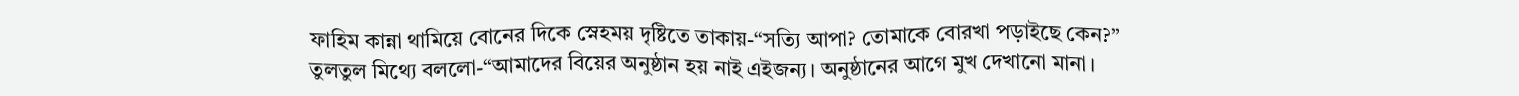ফাহিম কান্না থামিয়ে বোনের দিকে স্নেহময় দৃষ্টিতে তাকায়-“সত্যি আপা? তোমাকে বোরখা পড়াইছে কেন?”
তুলতুল মিথ্যে বললো-“আমাদের বিয়ের অনুষ্ঠান হয় নাই এইজন্য। অনুষ্ঠানের আগে মুখ দেখানো মানা।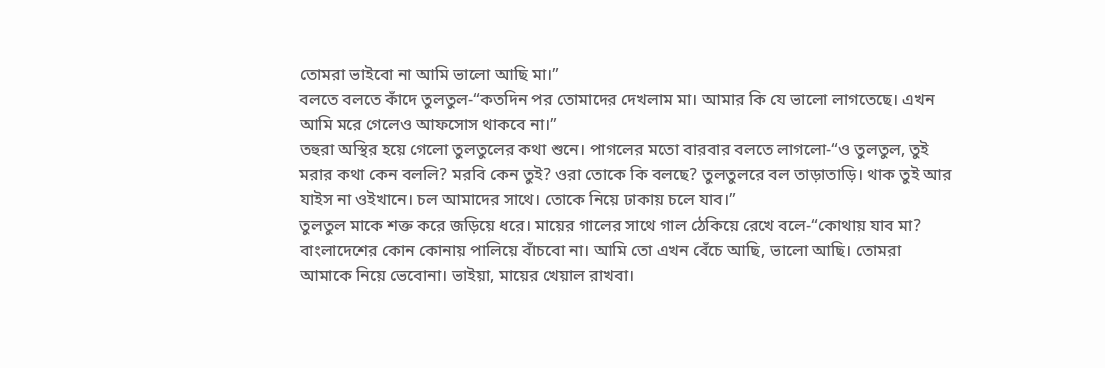তোমরা ভাইবো না আমি ভালো আছি মা।”
বলতে বলতে কাঁদে তুলতুল-“কতদিন পর তোমাদের দেখলাম মা। আমার কি যে ভালো লাগতেছে। এখন আমি মরে গেলেও আফসোস থাকবে না।”
তহুরা অস্থির হয়ে গেলো তুলতুলের কথা শুনে। পাগলের মতো বারবার বলতে লাগলো-“ও তুলতুল, তুই মরার কথা কেন বললি? মরবি কেন তুই? ওরা তোকে কি বলছে? তুলতুলরে বল তাড়াতাড়ি। থাক তুই আর যাইস না ওইখানে। চল আমাদের সাথে। তোকে নিয়ে ঢাকায় চলে যাব।”
তুলতুল মাকে শক্ত করে জড়িয়ে ধরে। মায়ের গালের সাথে গাল ঠেকিয়ে রেখে বলে-“কোথায় যাব মা? বাংলাদেশের কোন কোনায় পালিয়ে বাঁচবো না। আমি তো এখন বেঁচে আছি, ভালো আছি। তোমরা আমাকে নিয়ে ভেবোনা। ভাইয়া, মায়ের খেয়াল রাখবা।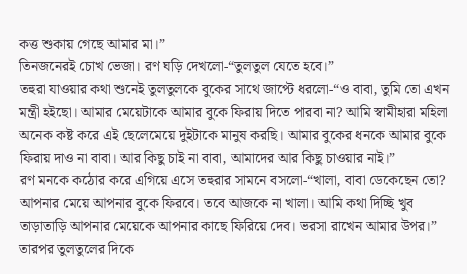কত্ত শুকায় গেছে আমার মা।”
তিনজনেরই চোখ ভেজা। রণ ঘড়ি দেখলো-“তুলতুল যেতে হবে।”
তহুরা যাওয়ার কথা শুনেই তুলতুলকে বুকের সাথে জাপ্টে ধরলো-“ও বাবা, তুমি তো এখন মন্ত্রী হইছো। আমার মেয়েটাকে আমার বুকে ফিরায় দিতে পারবা না? আমি স্বামীহারা মহিলা অনেক কষ্ট করে এই ছেলেমেয়ে দুইটাকে মানুষ করছি। আমার বুকের ধনকে আমার বুকে ফিরায় দাও না বাবা। আর কিছু চাই না বাবা, আমাদের আর কিছু চাওয়ার নাই।”
রণ মনকে কঠোর করে এগিয়ে এসে তহুরার সামনে বসলো-“খালা, বাবা ডেকেছেন তো? আপনার মেয়ে আপনার বুকে ফিরবে। তবে আজকে না খালা। আমি কথা দিচ্ছি খুব তাড়াতাড়ি আপনার মেয়েকে আপনার কাছে ফিরিয়ে দেব। ভরসা রাখেন আমার উপর।”
তারপর তুলতুলের দিকে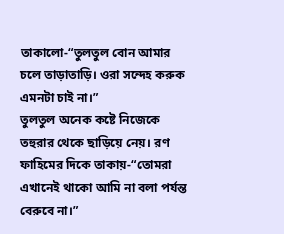তাকালো-“তুলতুল বোন আমার চলে তাড়াতাড়ি। ওরা সন্দেহ করুক এমনটা চাই না।”
তুলতুল অনেক কষ্টে নিজেকে তহুরার থেকে ছাড়িয়ে নেয়। রণ ফাহিমের দিকে তাকায়-“তোমরা এখানেই থাকো আমি না বলা পর্যন্ত বেরুবে না।”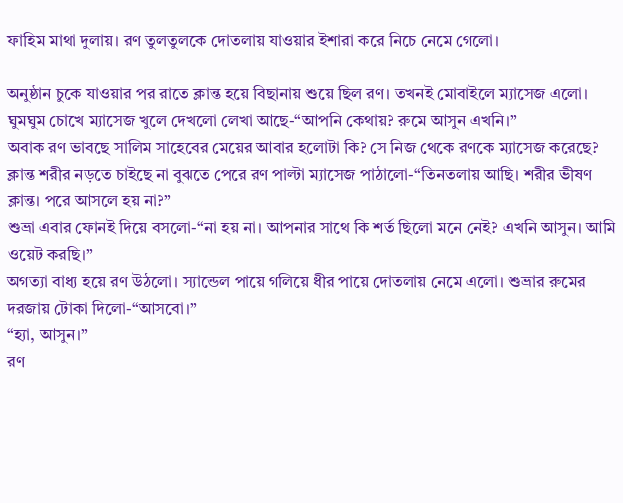ফাহিম মাথা দুলায়। রণ তুলতুলকে দোতলায় যাওয়ার ইশারা করে নিচে নেমে গেলো।

অনুষ্ঠান চুকে যাওয়ার পর রাতে ক্লান্ত হয়ে বিছানায় শুয়ে ছিল রণ। তখনই মোবাইলে ম্যাসেজ এলো। ঘুমঘুম চোখে ম্যাসেজ খুলে দেখলো লেখা আছে-“আপনি কেথায়? রুমে আসুন এখনি।”
অবাক রণ ভাবছে সালিম সাহেবের মেয়ের আবার হলোটা কি? সে নিজ থেকে রণকে ম্যাসেজ করেছে? ক্লান্ত শরীর নড়তে চাইছে না বুঝতে পেরে রণ পাল্টা ম্যাসেজ পাঠালো-“তিনতলায় আছি। শরীর ভীষণ ক্লান্ত। পরে আসলে হয় না?”
শুভ্রা এবার ফোনই দিয়ে বসলো-“না হয় না। আপনার সাথে কি শর্ত ছিলো মনে নেই? এখনি আসুন। আমি ওয়েট করছি।”
অগত্যা বাধ্য হয়ে রণ উঠলো। স্যান্ডেল পায়ে গলিয়ে ধীর পায়ে দোতলায় নেমে এলো। শুভ্রার রুমের দরজায় টোকা দিলো-“আসবো।”
“হ্যা, আসুন।”
রণ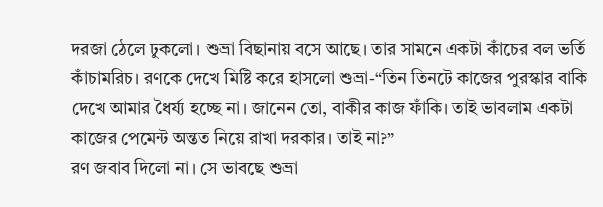দরজা ঠেলে ঢুকলো। শুভ্রা বিছানায় বসে আছে। তার সামনে একটা কাঁচের বল ভর্তি কাঁচামরিচ। রণকে দেখে মিষ্টি করে হাসলো শুভ্রা-“তিন তিনটে কাজের পুরস্কার বাকি দেখে আমার ধৈর্য্য হচ্ছে না। জানেন তো, বাকীর কাজ ফাঁকি। তাই ভাবলাম একটা কাজের পেমেন্ট অন্তত নিয়ে রাখা দরকার। তাই না?”
রণ জবাব দিলো না। সে ভাবছে শুভ্রা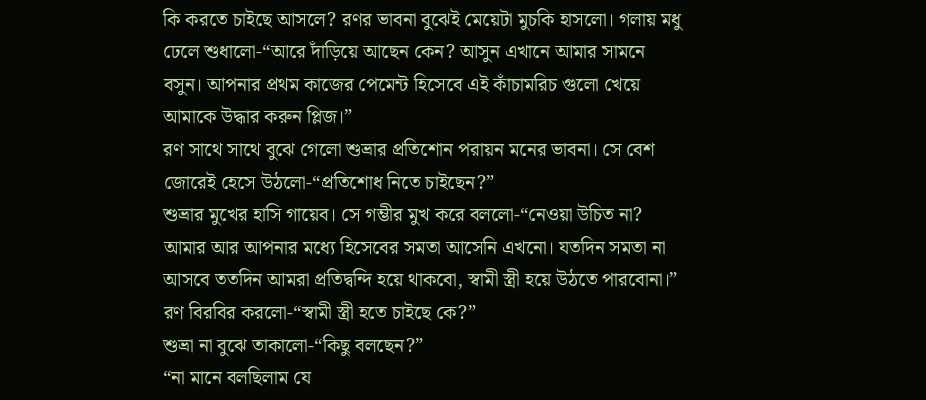কি করতে চাইছে আসলে? রণর ভাবনা বুঝেই মেয়েটা মুচকি হাসলো। গলায় মধু ঢেলে শুধালো-“আরে দাঁড়িয়ে আছেন কেন? আসুন এখানে আমার সামনে বসুন। আপনার প্রথম কাজের পেমেন্ট হিসেবে এই কাঁচামরিচ গুলো খেয়ে আমাকে উদ্ধার করুন প্লিজ।”
রণ সাথে সাথে বুঝে গেলো শুভ্রার প্রতিশোন পরায়ন মনের ভাবনা। সে বেশ জোরেই হেসে উঠলো-“প্রতিশোধ নিতে চাইছেন?”
শুভ্রার মুখের হাসি গায়েব। সে গম্ভীর মুখ করে বললো-“নেওয়া উচিত না? আমার আর আপনার মধ্যে হিসেবের সমতা আসেনি এখনো। যতদিন সমতা না আসবে ততদিন আমরা প্রতিদ্বন্দি হয়ে থাকবো, স্বামী স্ত্রী হয়ে উঠতে পারবোনা।”
রণ বিরবির করলো-“স্বামী স্ত্রী হতে চাইছে কে?”
শুভ্রা না বুঝে তাকালো-“কিছু বলছেন?”
“না মানে বলছিলাম যে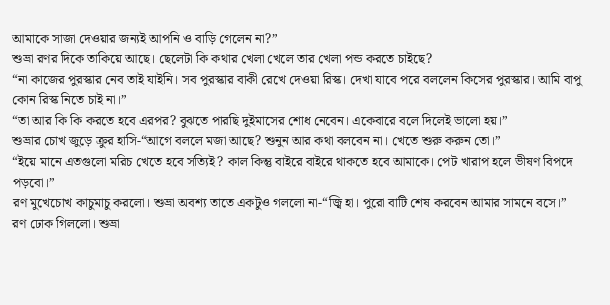আমাকে সাজা দেওয়ার জন্যই আপনি ও বাড়ি গেলেন না?”
শুভ্রা রণর দিকে তাকিয়ে আছে। ছেলেটা কি কথার খেলা খেলে তার খেলা পন্ড করতে চাইছে?
“না কাজের পুরস্কার নেব তাই যাইনি। সব পুরস্কার বাকী রেখে দেওয়া রিস্ক। দেখা যাবে পরে বললেন কিসের পুরস্কার। আমি বাপু কোন রিস্ক নিতে চাই না।”
“তা আর কি কি করতে হবে এরপর? বুঝতে পারছি দুইমাসের শোধ নেবেন। একেবারে বলে দিলেই ভালো হয়।”
শুভ্রার চোখ জুড়ে ক্রুর হাসি-“আগে বললে মজা আছে? শুনুন আর কথা বলবেন না। খেতে শুরু করুন তো।”
“ইয়ে মানে এতগুলো মরিচ খেতে হবে সত্যিই? কাল কিন্তু বাইরে বাইরে থাকতে হবে আমাকে। পেট খারাপ হলে ভীষণ বিপদে পড়বো।”
রণ মুখেচোখ কাচুমাচু করলো। শুভ্রা অবশ্য তাতে একটুও গললো না-“জ্বি হা। পুরো বাটি শেষ করবেন আমার সামনে বসে।”
রণ ঢোক গিললো। শুভ্রা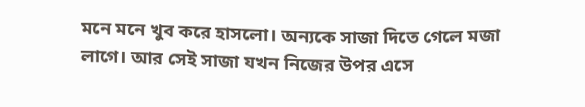মনে মনে খুব করে হাসলো। অন্যকে সাজা দিতে গেলে মজা লাগে। আর সেই সাজা যখন নিজের উপর এসে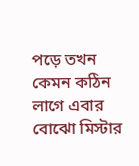পড়ে তখন কেমন কঠিন লাগে এবার বোঝো মিস্টার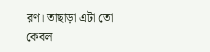রণ। তাছাড়া এটা তো কেবল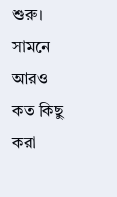শুরু। সামনে আরও কত কিছু করা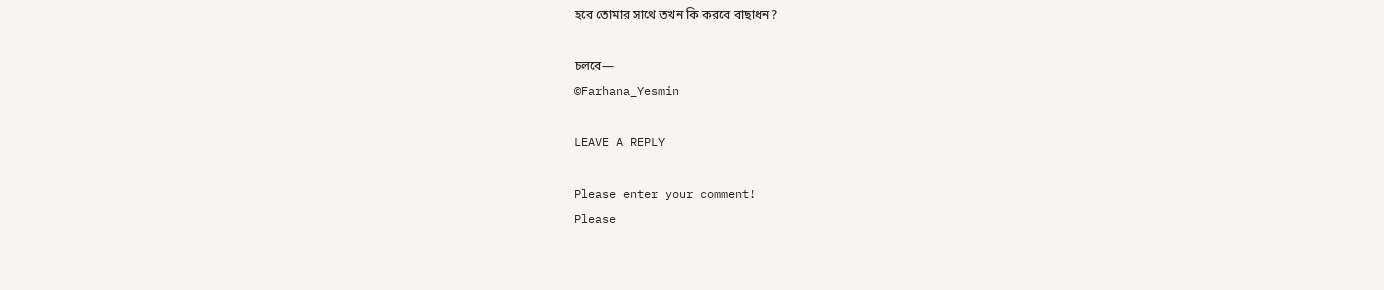হবে তোমার সাথে তখন কি করবে বাছাধন?

চলবে—
©Farhana_Yesmin

LEAVE A REPLY

Please enter your comment!
Please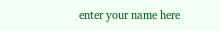enter your name here